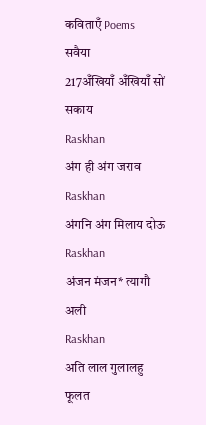कविताएँ Poems
सवैया
217अँखियाँ अँखियाँ सों सकाय
Raskhan
अंग ही अंग जराव
Raskhan
अंगनि अंग मिलाय दोऊ
Raskhan
अंजन मंजन* त्यागौ अली
Raskhan
अति लाल गुलालहु फूलत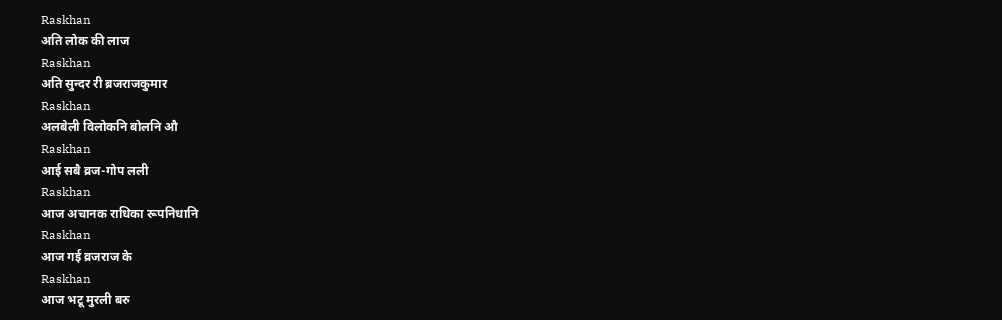Raskhan
अति लोक की लाज
Raskhan
अति सुन्दर री ब्रजराजकुमार
Raskhan
अलबेली विलोकनि बोलनि औ
Raskhan
आई सबै व्रज-गोप लली
Raskhan
आज अचानक राधिका रूपनिधानि
Raskhan
आज गई व्रजराज के
Raskhan
आज भटू मुरली बरु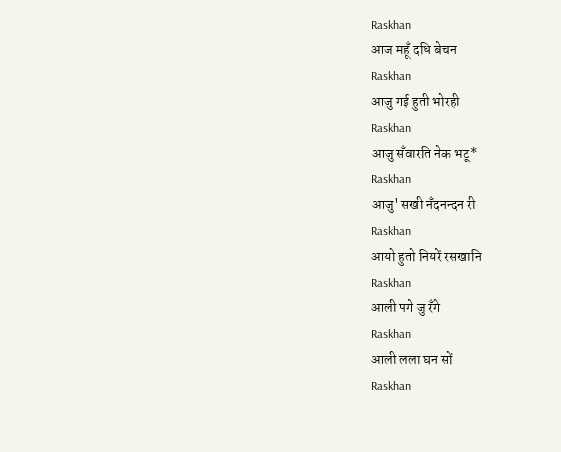Raskhan
आज महूँ दधि बेचन
Raskhan
आजु गई हुती भोरही
Raskhan
आजु सँवारति नेक भटू*
Raskhan
आजु' सखी नँदनन्दन री
Raskhan
आयो हुतो नियरें रसखानि
Raskhan
आली पगे जु रँगे
Raskhan
आली लला घन सों
Raskhan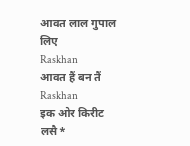आवत लाल गुपाल लिए
Raskhan
आवत हैं बन तैं
Raskhan
इक ओर किरीट लसै*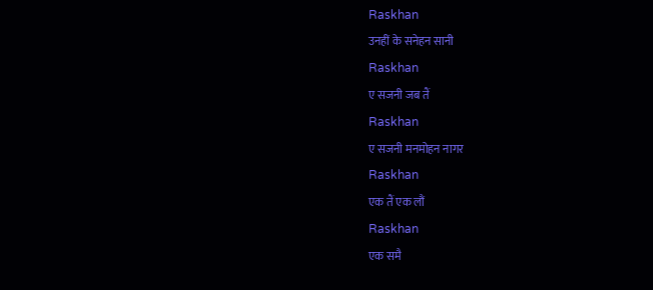Raskhan
उनहीं के सनेहन सानी
Raskhan
ए सजनी जब तैं
Raskhan
ए सजनी मनमोहन नागर
Raskhan
एक तैं एक लौं
Raskhan
एक समै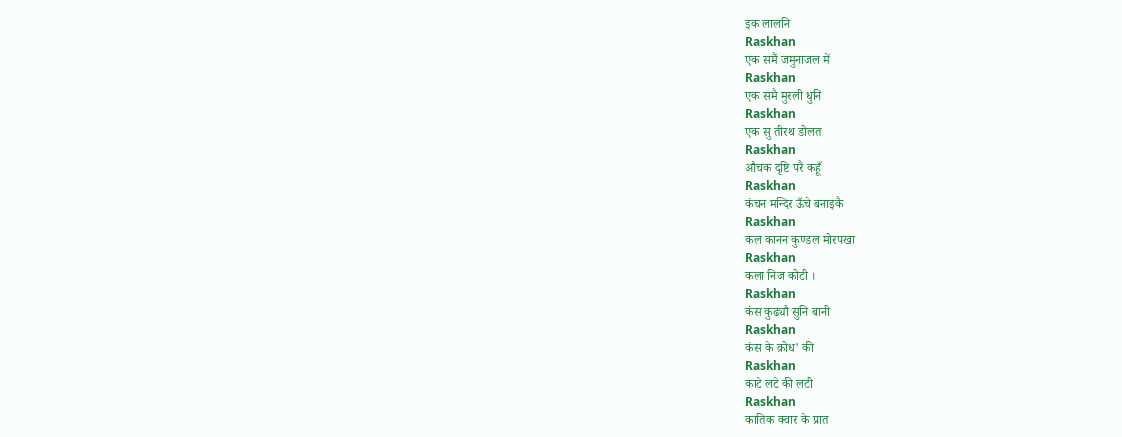इक लालनि
Raskhan
एक समैं जमुनाजल में
Raskhan
एक समै मुरली धुनि
Raskhan
एक सु तीरथ डोलत
Raskhan
औचक दृष्टि परै कहूँ
Raskhan
कंचन मन्दिर ऊँचे बनाइकै
Raskhan
कल कानन कुण्डल मोरपखा
Raskhan
कला निज कोटी ।
Raskhan
कंस कुढ्यौ सुनि बानी
Raskhan
कंस के क्रोध' की
Raskhan
काटे लटे की लटी
Raskhan
कातिक क्वार के प्रात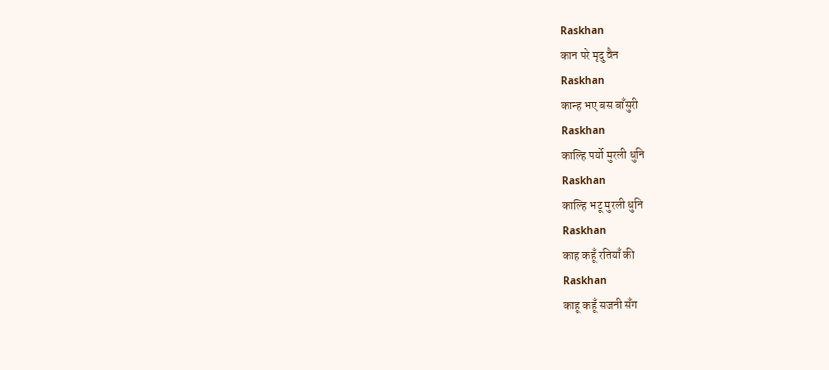Raskhan
कान परे मृदु वैन
Raskhan
कान्ह भए बस बाँसुरी
Raskhan
काल्हि पर्यो मुरली धुनि
Raskhan
काल्हि भटू मुरली धुनि
Raskhan
काह कहूँ रतियाँ की
Raskhan
काहू कहूँ सजनी सँग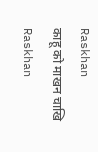Raskhan
काहू को माखन चाखि
Raskhan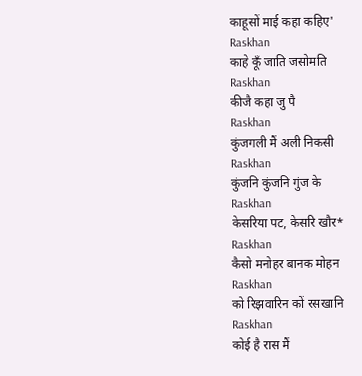काहूसों माई कहा कहिए'
Raskhan
काहे कूँ जाति जसोमति
Raskhan
कीजै कहा जु पै
Raskhan
कुंजगली मैं अली निकसी
Raskhan
कुंजनि कुंजनि गुंज के
Raskhan
केसरिया पट, केसरि खौर*
Raskhan
कैसो मनोहर बानक मोहन
Raskhan
को रिझवारिन कों रसखानि
Raskhan
कोई है रास मैं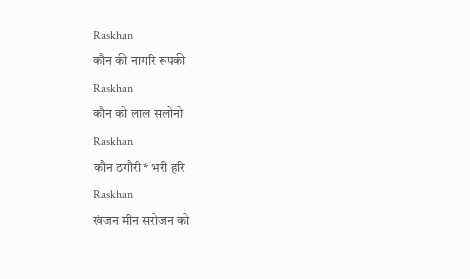Raskhan
कौन की नागरि रूपकी
Raskhan
कौन को लाल सलोनो
Raskhan
कौन ठगौरी* भरी हरि
Raskhan
खंजन मीन सरोजन को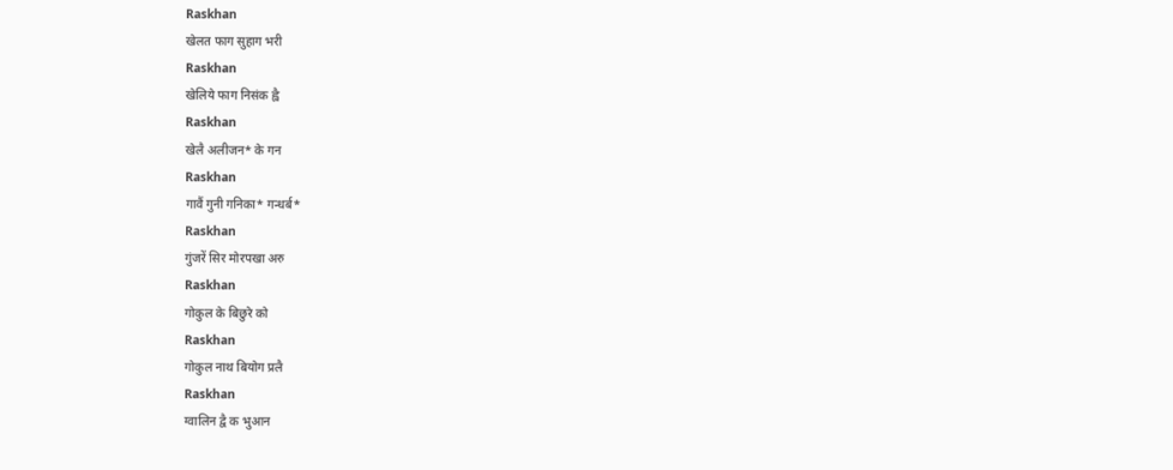Raskhan
खेलत फाग सुहाग भरी
Raskhan
खेलिये फाग निसंक ह्वै
Raskhan
खेलै अलीजन* के गन
Raskhan
गावैं गुनी गनिका* गन्धर्ब*
Raskhan
गुंजरें सिर मोरपखा अरु
Raskhan
गोकुल के बिछुरे को
Raskhan
गोकुल नाथ बियोग प्रलै
Raskhan
ग्वालिन द्वै क भुआन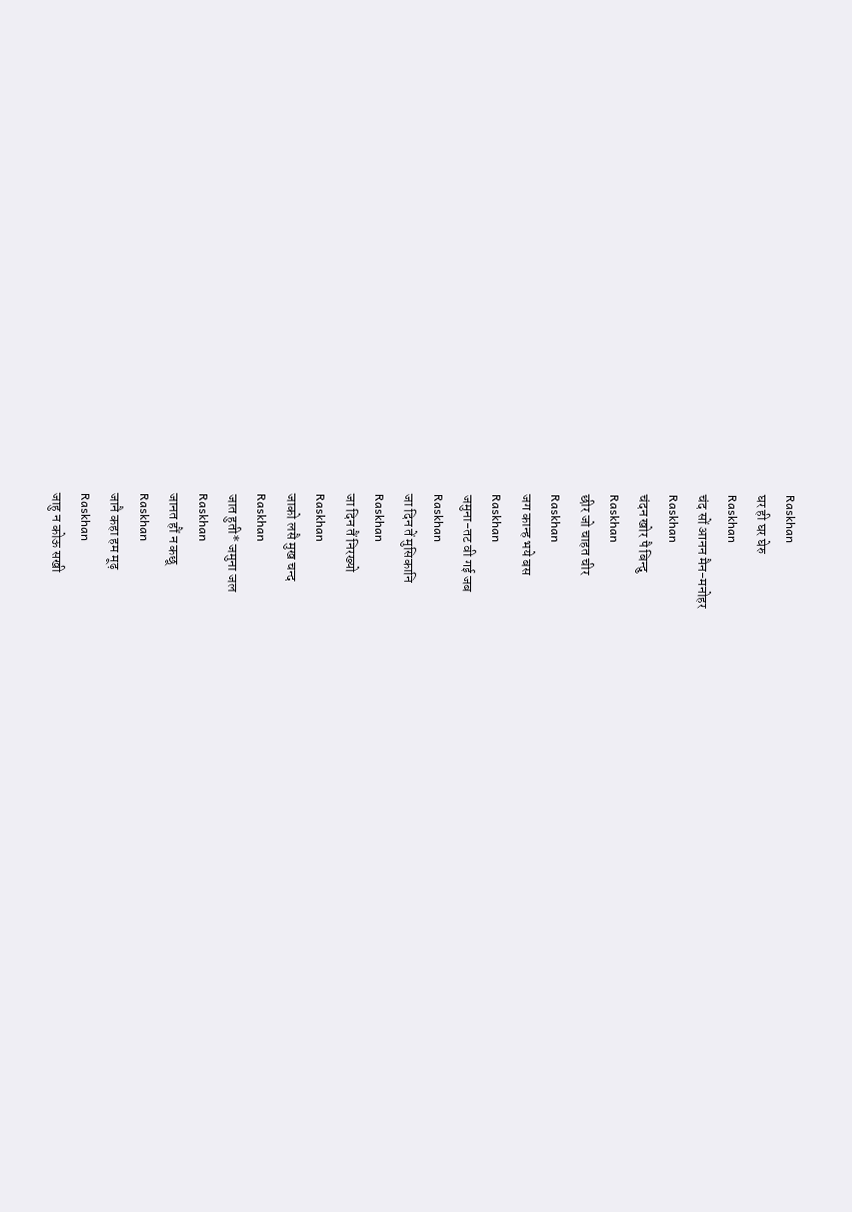Raskhan
घर ही घर घेरु
Raskhan
चंद सों आनन मैन-मनोहर
Raskhan
चंदन खोर पै बिन्दु
Raskhan
छीर जो चाहत चीर
Raskhan
जग कान्ह भये बस
Raskhan
जमुना-तट वी गई जब
Raskhan
जा दिन तें मुसिकानि
Raskhan
जा दिन तैं निरख्यो
Raskhan
जाको लसै मुख चन्द
Raskhan
जात हुती* जमुना जल
Raskhan
जानत हौं न कछू
Raskhan
जानै कहा हम मूढ़
Raskhan
जाहु न कोऊ सखी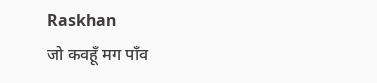Raskhan
जो कवहूँ मग पाँव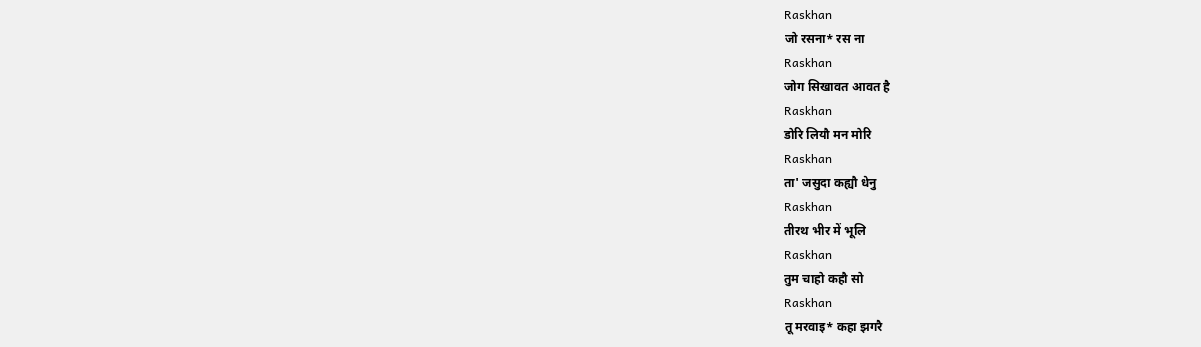Raskhan
जो रसना* रस ना
Raskhan
जोग सिखावत आवत है
Raskhan
डोरि लियौ मन मोरि
Raskhan
ता' जसुदा कह्यौ धेनु
Raskhan
तीरथ भीर में भूलि
Raskhan
तुम चाहो कहौ सो
Raskhan
तू मरवाइ* कहा झगरै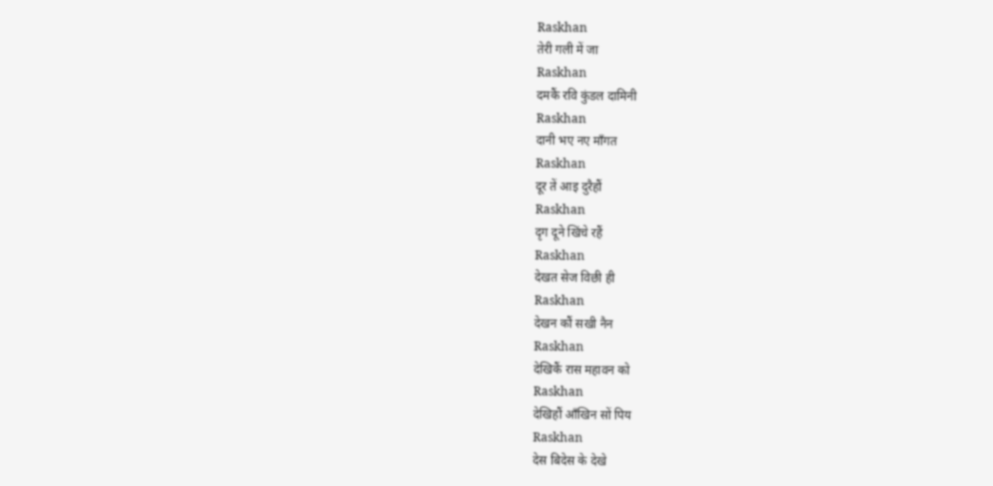Raskhan
तेरी गली में जा
Raskhan
दमकैं रवि कुंडल दामिनी
Raskhan
दानी भए नए माँगत
Raskhan
दूर तें आइ दुरैहौं
Raskhan
दृग दूने खिंचे रहैं
Raskhan
देखत सेज विछी ही
Raskhan
देखन कौं सखी नैन
Raskhan
देखिकैं रास महावन को
Raskhan
देखिहौं आँखिन सों पिय
Raskhan
देस बिदेस के देखे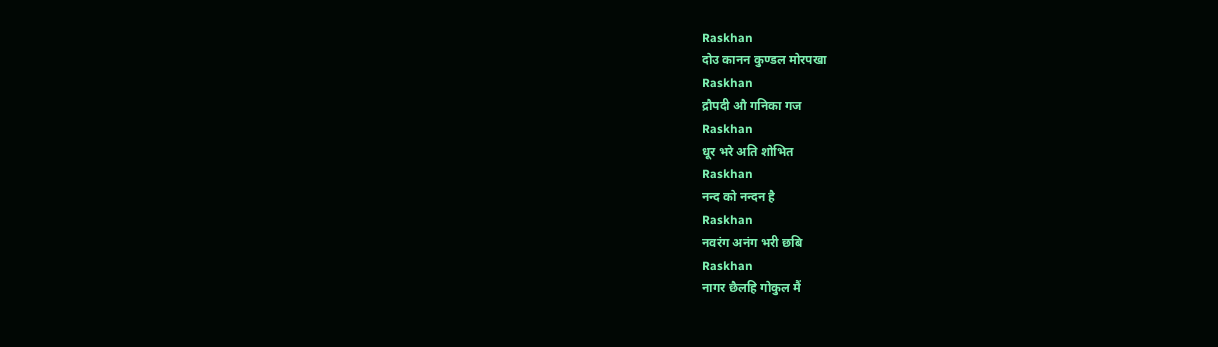Raskhan
दोउ कानन कुण्डल मोरपखा
Raskhan
द्रौपदी औ गनिका गज
Raskhan
धूर भरे अति शोभित
Raskhan
नन्द को नन्दन है
Raskhan
नवरंग अनंग भरी छबि
Raskhan
नागर छैलहि गोकुल मैं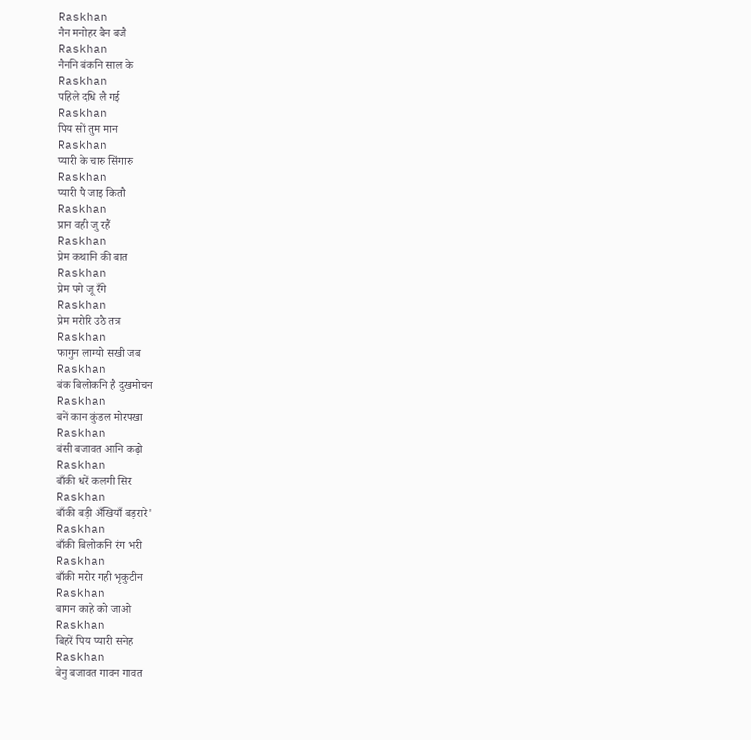Raskhan
नैन मनोहर बैन बजै
Raskhan
नैननि बंकनि साल के
Raskhan
पहिले दधि लै गई
Raskhan
पिय सों तुम मान
Raskhan
प्यारी के चारु सिंगारु
Raskhan
प्यारी पै जाइ कितौ
Raskhan
प्रान वही जु रहैं
Raskhan
प्रेम कथानि की बात
Raskhan
प्रेम पगे जू रँगे
Raskhan
प्रेम मरोरि उठै तत्र
Raskhan
फागुन लाग्यो सखी जब
Raskhan
बंक बिलोकनि है दुखमोचन
Raskhan
बनें कान कुंडल मोरपखा
Raskhan
बंसी बजावत आनि कढ़ो
Raskhan
बाँकी धरें कलगी सिर
Raskhan
बाँकी बड़ी अँखियाँ बड़रारे'
Raskhan
बाँकी बिलोकनि रंग भरी
Raskhan
बाँकी मरोर गही भृकुटीन
Raskhan
बागन काहे को जाओ
Raskhan
बिहरें पिय प्यारी सनेह
Raskhan
बेनु बजावत गावन गावत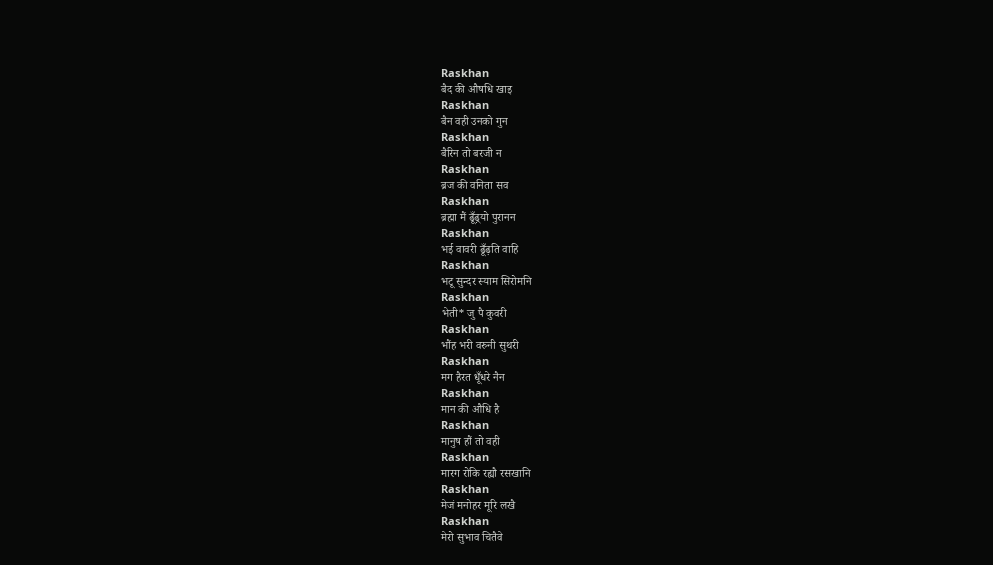Raskhan
बैद की औषधि खाइ
Raskhan
बैन वही उनको गुन
Raskhan
बैरिन तो बरजी न
Raskhan
ब्रज की वनिता सव
Raskhan
ब्रह्मा मैं ढूँढ़्यो पुरानन
Raskhan
भई वावरी ढूँढ़ति वाहि
Raskhan
भटू सुन्दर स्याम सिरोमनि
Raskhan
भेती* जु पै कुवरी
Raskhan
भौंह भरी वरुनी सुथरी
Raskhan
मग हैरत धूँधरे नैन
Raskhan
मान की औधि है
Raskhan
मानुष हौं तो वही
Raskhan
मारग रोकि रह्यौ रसखानि
Raskhan
मेजं मनोहर मूरि लखै
Raskhan
मेरो सुभाव चितैवे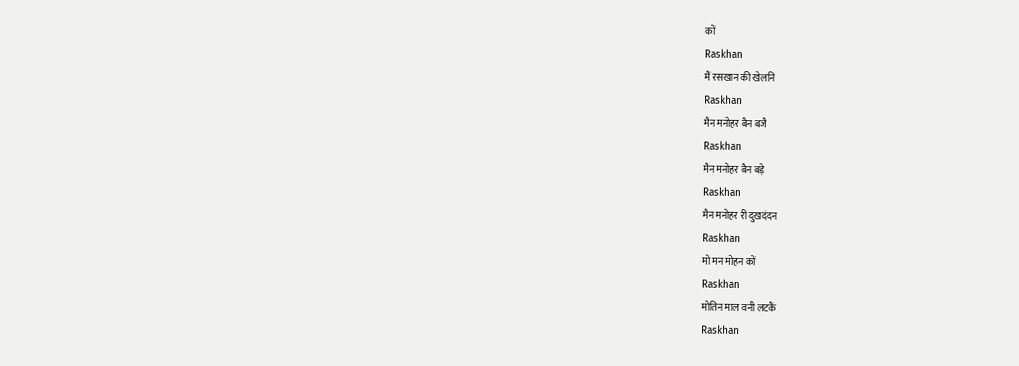कों
Raskhan
मैं रसखान की खेलनि
Raskhan
मैन मनोहर बैन बजै
Raskhan
मैन मनोहर बैन बड़े
Raskhan
मैन मनोहर री दुखदंदन
Raskhan
मो मन मोहन कों
Raskhan
मोतिन माल वनी लटकैं
Raskhan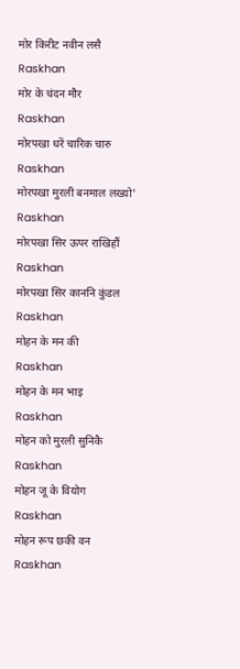मोर किरीट नवीन लसै
Raskhan
मोर के चंदन मौर
Raskhan
मोरपखा धरें चारिक चारु
Raskhan
मोरपखा मुरली बनमाल लख्यो'
Raskhan
मोरपखा सिर ऊपर राखिहौं
Raskhan
मोरपखा सिर काननि कुंडल
Raskhan
मोहन के मन की
Raskhan
मोहन के मन भाइ
Raskhan
मोहन को मुरली सुनिकै
Raskhan
मोहन जू के वियोग
Raskhan
मोहन रूप छकी वन
Raskhan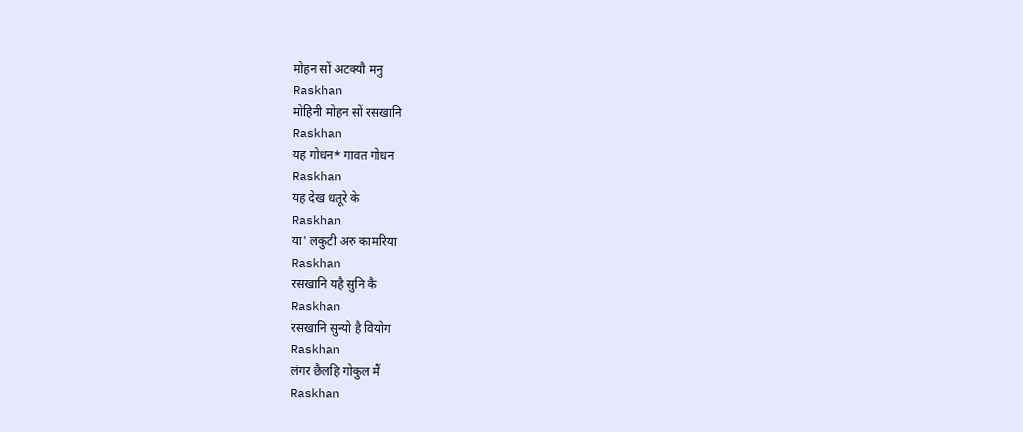मोहन सों अटक्यौ मनु
Raskhan
मोहिनी मोहन सों रसखानि
Raskhan
यह गोधन* गावत गोधन
Raskhan
यह देख धतूरे के
Raskhan
या' लकुटी अरु कामरिया
Raskhan
रसखानि यहै सुनि कै
Raskhan
रसखानि सुन्यो है वियोग
Raskhan
लंगर छैलहि गोकुल मैं
Raskhan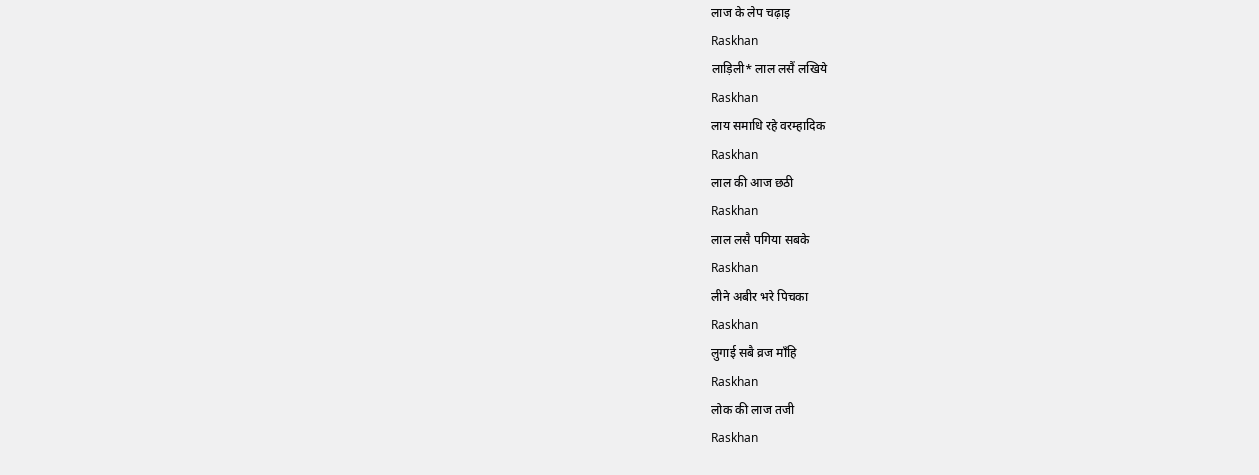लाज के लेप चढ़ाइ
Raskhan
लाड़िली* लाल लसैं लखिये
Raskhan
लाय समाधि रहे वरम्हादिक
Raskhan
लाल की आज छठी
Raskhan
लाल लसै पगिया सबके
Raskhan
लीने अबीर भरे पिचका
Raskhan
लुगाई सबै व्रज माँहि
Raskhan
लोक की लाज तजी
Raskhan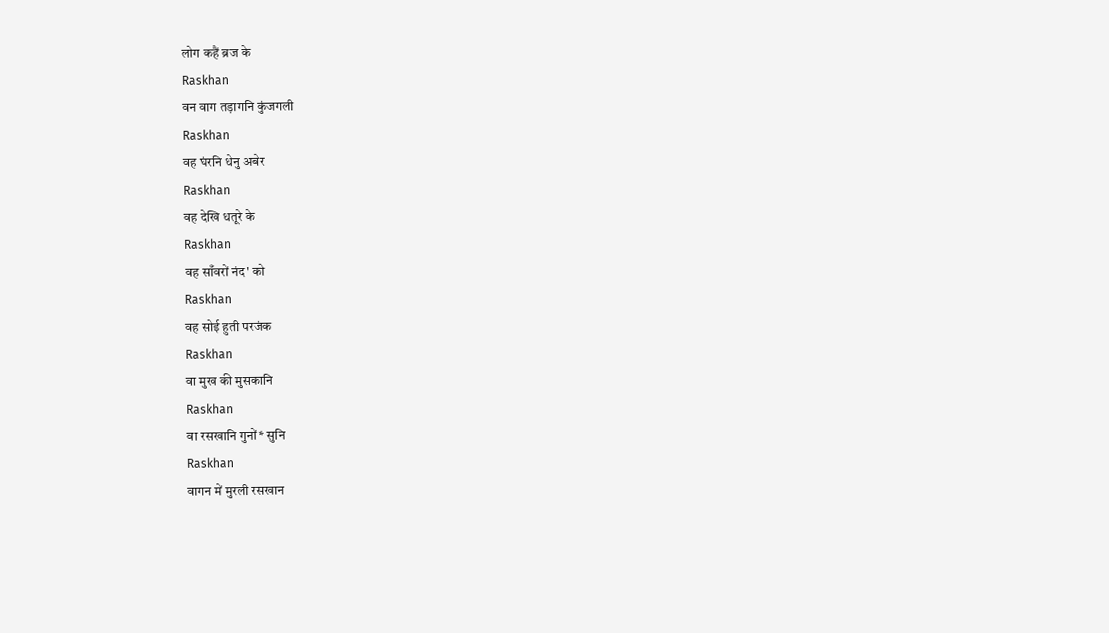लोग कहैं ब्रज के
Raskhan
वन वाग तड़ागनि कुंजगली
Raskhan
वह घंरनि धेनु अबेर
Raskhan
वह देखि धतूरे के
Raskhan
वह साँवरों नंद' को
Raskhan
वह सोई हुती परजंक
Raskhan
वा मुख की मुसकानि
Raskhan
वा रसखानि गुनों* सुनि
Raskhan
वागन में मुरली रसखान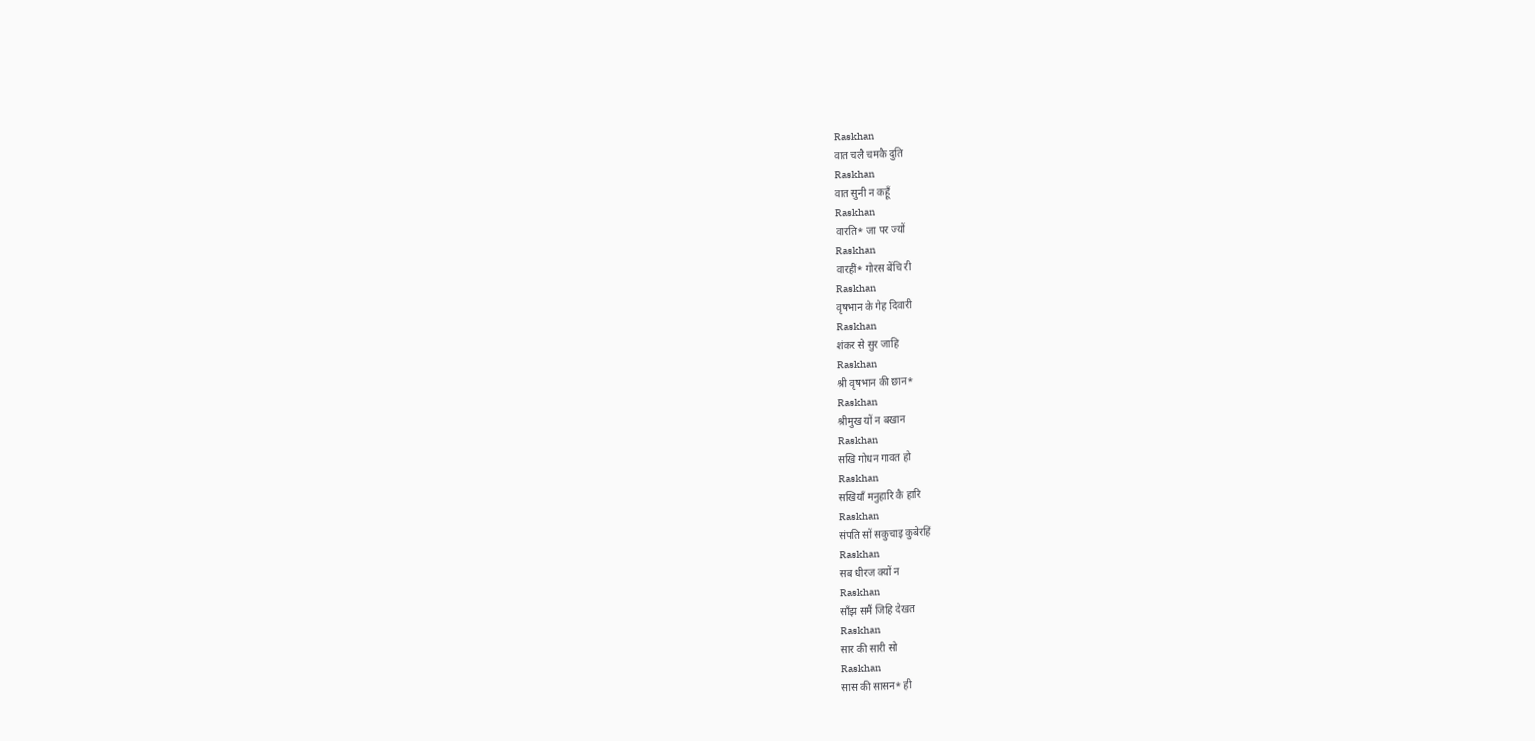Raskhan
वात चलै चमकै दुति
Raskhan
वात सुनी न कहूँ
Raskhan
वारति* जा पर ज्यों
Raskhan
वारहीं* गोरस बेंचि री
Raskhan
वृषभान के गेह दिवारी
Raskhan
शंकर से सुर जाहि
Raskhan
श्री वृषभान की छान*
Raskhan
श्रीमुख यों न बखान
Raskhan
सखि गोधन गावत हो
Raskhan
सखियाँ मनुहारि कै हारि
Raskhan
संपति सों सकुचाइ कुबेरहिं
Raskhan
सब धीरज क्यों न
Raskhan
साँझ समैं जिहि देखत
Raskhan
सार की सारी सो
Raskhan
सास की सासन* ही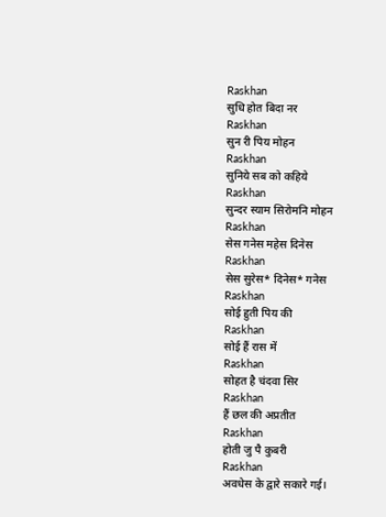Raskhan
सुधि होत बिदा नर
Raskhan
सुन री पिय मोहन
Raskhan
सुनिये सब को कहिये
Raskhan
सुन्दर स्याम सिरोमनि मोहन
Raskhan
सेस गनेस महेस दिनेस
Raskhan
सेस सुरेस* दिनेस* गनेस
Raskhan
सोई हुती पिय की
Raskhan
सोई हैं रास में
Raskhan
सोहत है चंदवा सिर
Raskhan
हैं छल की अप्रतीत
Raskhan
होती जु पै कुबरी
Raskhan
अवधेस के द्वारे सकारे गई।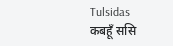Tulsidas
कबहूँ ससि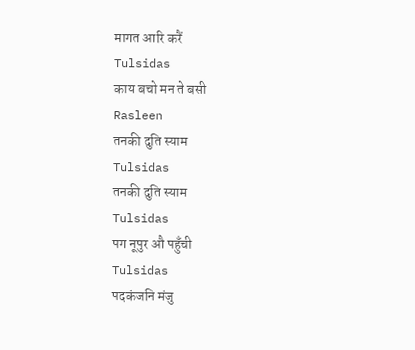मागत आरि करैं
Tulsidas
काय बचो मन ते बसी
Rasleen
तनकी दुति स्याम
Tulsidas
तनकी दुति स्याम
Tulsidas
पग नूपुर औ पहुँची
Tulsidas
पदकंजनि मंजु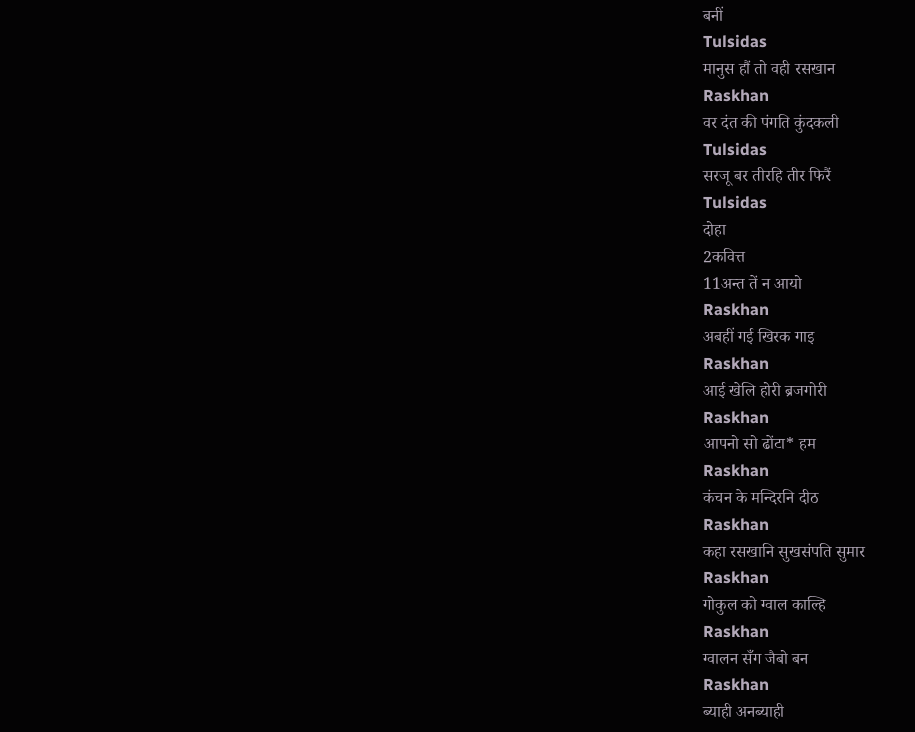बनीं
Tulsidas
मानुस हौं तो वही रसखान
Raskhan
वर दंत की पंगति कुंदकली
Tulsidas
सरजू बर तीरहि तीर फिरैं
Tulsidas
दोहा
2कवित्त
11अन्त तें न आयो
Raskhan
अबहीं गई खिरक गाइ
Raskhan
आई खेलि होरी ब्रजगोरी
Raskhan
आपनो सो ढोंटा* हम
Raskhan
कंचन के मन्दिरनि दीठ
Raskhan
कहा रसखानि सुखसंपति सुमार
Raskhan
गोकुल को ग्वाल काल्हि
Raskhan
ग्वालन सँग जैबो बन
Raskhan
ब्याही अनब्याही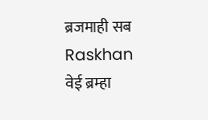ब्रजमाही सब
Raskhan
वेई ब्रम्हा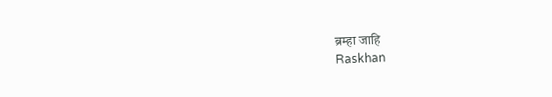ब्रम्हा जाहि
Raskhan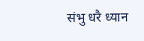संभु धरै ध्यान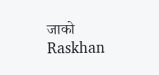जाको
Raskhan